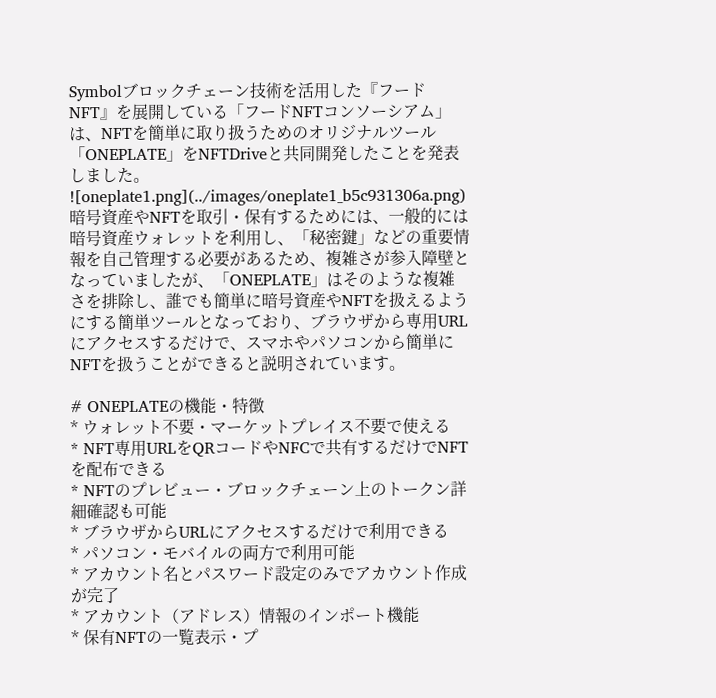Symbolブロックチェーン技術を活用した『フードNFT』を展開している「フードNFTコンソーシアム」は、NFTを簡単に取り扱うためのオリジナルツール「ONEPLATE」をNFTDriveと共同開発したことを発表しました。
![oneplate1.png](../images/oneplate1_b5c931306a.png)
暗号資産やNFTを取引・保有するためには、一般的には暗号資産ウォレットを利用し、「秘密鍵」などの重要情報を自己管理する必要があるため、複雑さが参入障壁となっていましたが、「ONEPLATE」はそのような複雑さを排除し、誰でも簡単に暗号資産やNFTを扱えるようにする簡単ツールとなっており、ブラウザから専用URLにアクセスするだけで、スマホやパソコンから簡単にNFTを扱うことができると説明されています。

# ONEPLATEの機能・特徴
* ウォレット不要・マーケットプレイス不要で使える
* NFT専用URLをQRコードやNFCで共有するだけでNFTを配布できる
* NFTのプレビュー・ブロックチェーン上のトークン詳細確認も可能
* ブラウザからURLにアクセスするだけで利用できる
* パソコン・モバイルの両方で利用可能
* アカウント名とパスワード設定のみでアカウント作成が完了
* アカウント（アドレス）情報のインポート機能
* 保有NFTの一覧表示・プ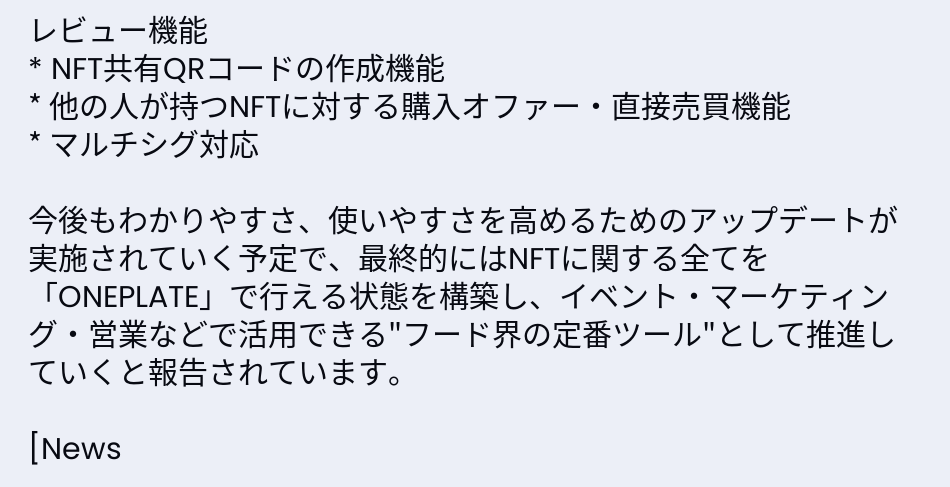レビュー機能
* NFT共有QRコードの作成機能
* 他の人が持つNFTに対する購入オファー・直接売買機能
* マルチシグ対応

今後もわかりやすさ、使いやすさを高めるためのアップデートが実施されていく予定で、最終的にはNFTに関する全てを「ONEPLATE」で行える状態を構築し、イベント・マーケティング・営業などで活用できる"フード界の定番ツール"として推進していくと報告されています。

[News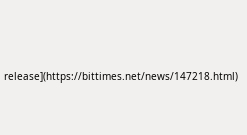release](https://bittimes.net/news/147218.html)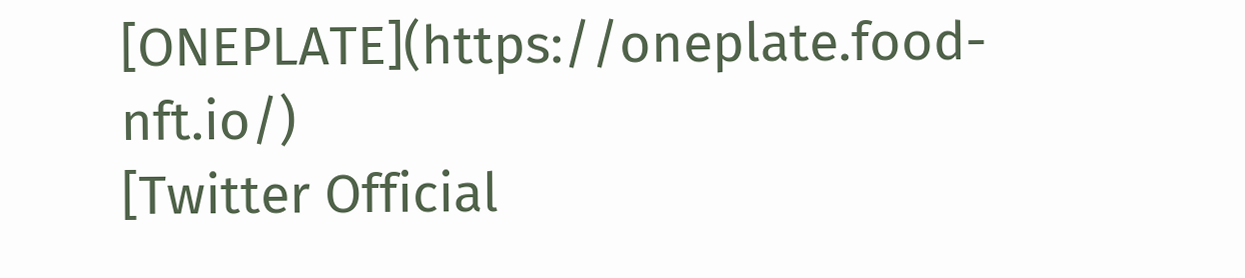[ONEPLATE](https://oneplate.food-nft.io/)
[Twitter Official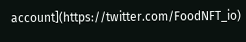account](https://twitter.com/FoodNFT_io)